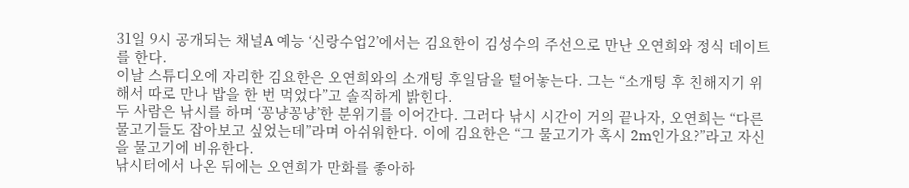31일 9시 공개되는 채널A 예능 ‘신랑수업2’에서는 김요한이 김성수의 주선으로 만난 오연희와 정식 데이트를 한다.
이날 스튜디오에 자리한 김요한은 오연희와의 소개팅 후일담을 털어놓는다. 그는 “소개팅 후 친해지기 위해서 따로 만나 밥을 한 번 먹었다”고 솔직하게 밝힌다.
두 사람은 낚시를 하며 ‘꽁냥꽁냥’한 분위기를 이어간다. 그러다 낚시 시간이 거의 끝나자, 오연희는 “다른 물고기들도 잡아보고 싶었는데”라며 아쉬워한다. 이에 김요한은 “그 물고기가 혹시 2m인가요?”라고 자신을 물고기에 비유한다.
낚시터에서 나온 뒤에는 오연희가 만화를 좋아하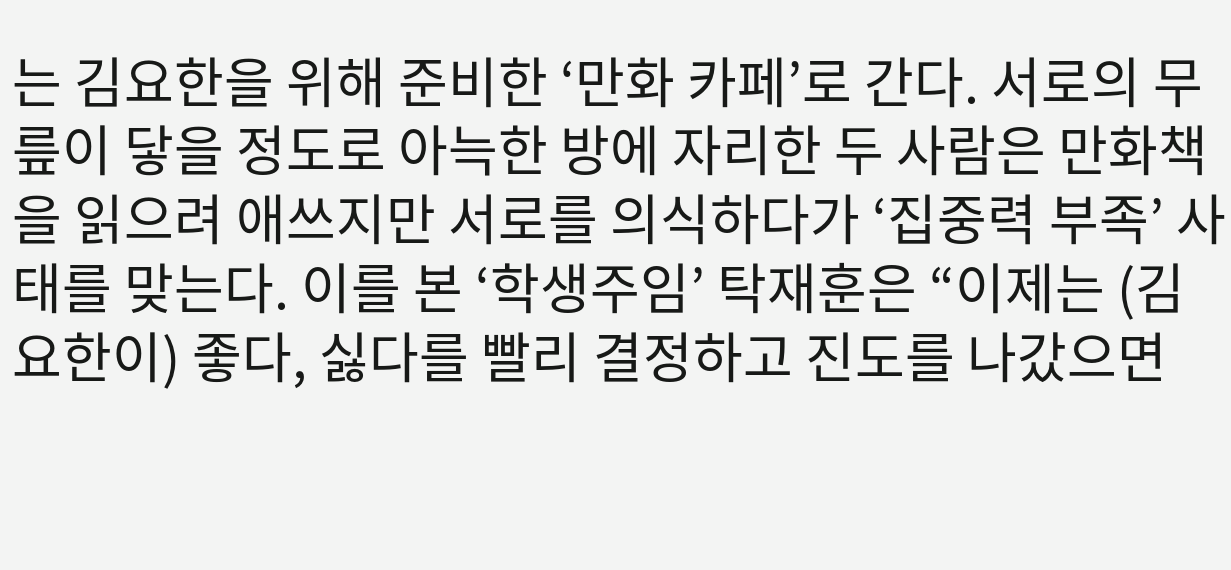는 김요한을 위해 준비한 ‘만화 카페’로 간다. 서로의 무릎이 닿을 정도로 아늑한 방에 자리한 두 사람은 만화책을 읽으려 애쓰지만 서로를 의식하다가 ‘집중력 부족’ 사태를 맞는다. 이를 본 ‘학생주임’ 탁재훈은 “이제는 (김요한이) 좋다, 싫다를 빨리 결정하고 진도를 나갔으면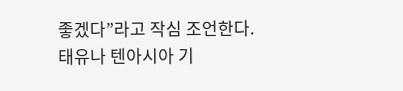좋겠다”라고 작심 조언한다.
태유나 텐아시아 기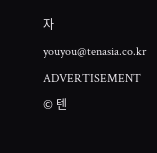자 youyou@tenasia.co.kr
ADVERTISEMENT
© 텐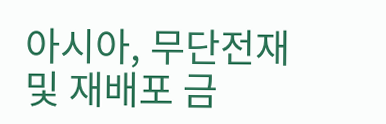아시아, 무단전재 및 재배포 금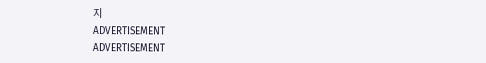지
ADVERTISEMENT
ADVERTISEMENT